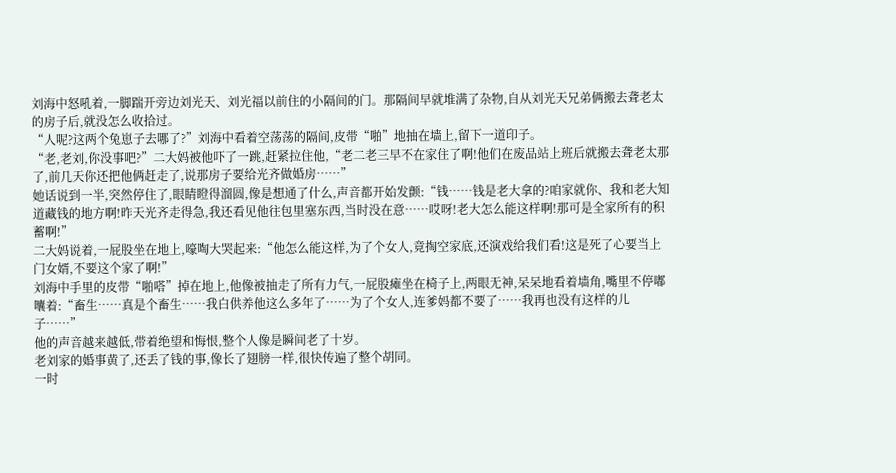刘海中怒吼着,一脚踹开旁边刘光天、刘光福以前住的小隔间的门。那隔间早就堆满了杂物,自从刘光天兄弟俩搬去聋老太的房子后,就没怎么收拾过。
“人呢?这两个兔崽子去哪了?”刘海中看着空荡荡的隔间,皮带“啪”地抽在墙上,留下一道印子。
“老,老刘,你没事吧?”二大妈被他吓了一跳,赶紧拉住他,“老二老三早不在家住了啊!他们在废品站上班后就搬去聋老太那了,前几天你还把他俩赶走了,说那房子要给光齐做婚房……”
她话说到一半,突然停住了,眼睛瞪得溜圆,像是想通了什么,声音都开始发颤:“钱……钱是老大拿的?咱家就你、我和老大知道藏钱的地方啊!昨天光齐走得急,我还看见他往包里塞东西,当时没在意……哎呀!老大怎么能这样啊!那可是全家所有的积蓄啊!”
二大妈说着,一屁股坐在地上,嚎啕大哭起来:“他怎么能这样,为了个女人,竟掏空家底,还演戏给我们看!这是死了心要当上门女婿,不要这个家了啊!”
刘海中手里的皮带“啪嗒”掉在地上,他像被抽走了所有力气,一屁股瘫坐在椅子上,两眼无神,呆呆地看着墙角,嘴里不停嘟囔着:“畜生……真是个畜生……我白供养他这么多年了……为了个女人,连爹妈都不要了……我再也没有这样的儿子……”
他的声音越来越低,带着绝望和悔恨,整个人像是瞬间老了十岁。
老刘家的婚事黄了,还丢了钱的事,像长了翅膀一样,很快传遍了整个胡同。
一时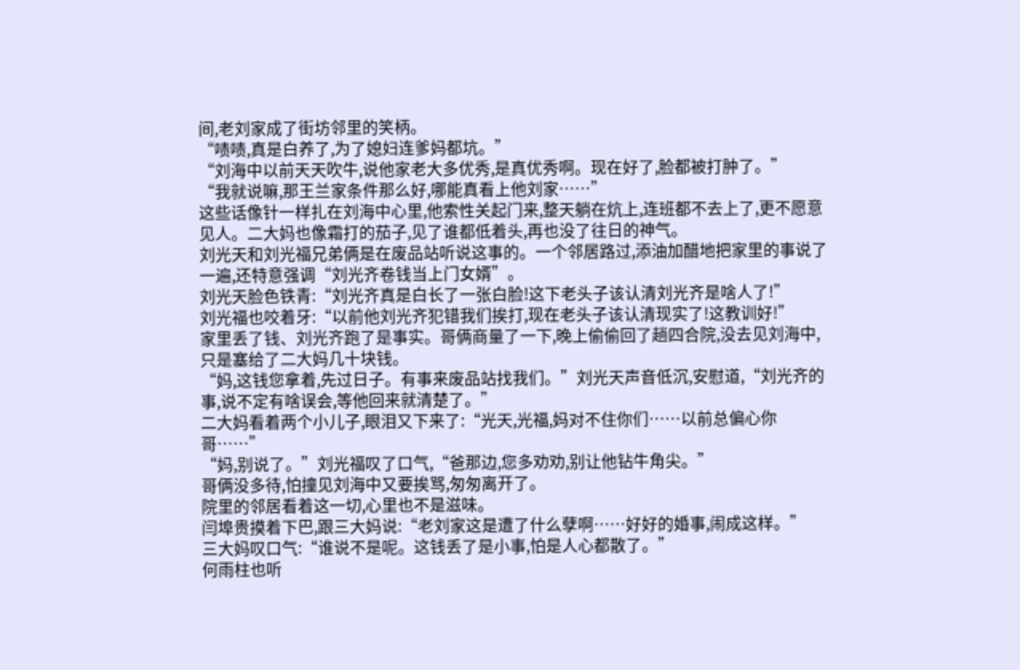间,老刘家成了街坊邻里的笑柄。
“啧啧,真是白养了,为了媳妇连爹妈都坑。”
“刘海中以前天天吹牛,说他家老大多优秀,是真优秀啊。现在好了,脸都被打肿了。”
“我就说嘛,那王兰家条件那么好,哪能真看上他刘家……”
这些话像针一样扎在刘海中心里,他索性关起门来,整天躺在炕上,连班都不去上了,更不愿意见人。二大妈也像霜打的茄子,见了谁都低着头,再也没了往日的神气。
刘光天和刘光福兄弟俩是在废品站听说这事的。一个邻居路过,添油加醋地把家里的事说了一遍,还特意强调“刘光齐卷钱当上门女婿”。
刘光天脸色铁青:“刘光齐真是白长了一张白脸!这下老头子该认清刘光齐是啥人了!”
刘光福也咬着牙:“以前他刘光齐犯错我们挨打,现在老头子该认清现实了!这教训好!”
家里丢了钱、刘光齐跑了是事实。哥俩商量了一下,晚上偷偷回了趟四合院,没去见刘海中,只是塞给了二大妈几十块钱。
“妈,这钱您拿着,先过日子。有事来废品站找我们。”刘光天声音低沉,安慰道,“刘光齐的事,说不定有啥误会,等他回来就清楚了。”
二大妈看着两个小儿子,眼泪又下来了:“光天,光福,妈对不住你们……以前总偏心你哥……”
“妈,别说了。”刘光福叹了口气,“爸那边,您多劝劝,别让他钻牛角尖。”
哥俩没多待,怕撞见刘海中又要挨骂,匆匆离开了。
院里的邻居看着这一切,心里也不是滋味。
闫埠贵摸着下巴,跟三大妈说:“老刘家这是遭了什么孽啊……好好的婚事,闹成这样。”
三大妈叹口气:“谁说不是呢。这钱丢了是小事,怕是人心都散了。”
何雨柱也听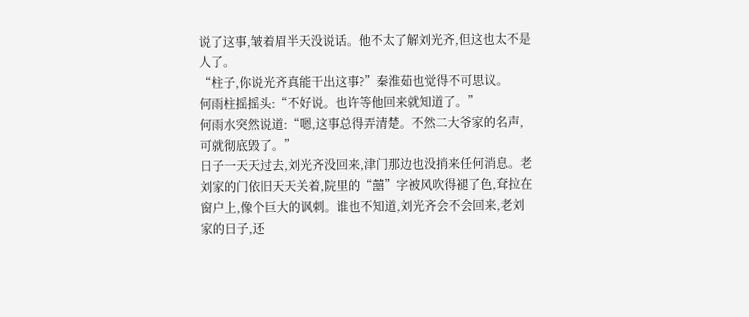说了这事,皱着眉半天没说话。他不太了解刘光齐,但这也太不是人了。
“柱子,你说光齐真能干出这事?”秦淮茹也觉得不可思议。
何雨柱摇摇头:“不好说。也许等他回来就知道了。”
何雨水突然说道:“嗯,这事总得弄清楚。不然二大爷家的名声,可就彻底毁了。”
日子一天天过去,刘光齐没回来,津门那边也没捎来任何消息。老刘家的门依旧天天关着,院里的“囍”字被风吹得褪了色,耷拉在窗户上,像个巨大的讽刺。谁也不知道,刘光齐会不会回来,老刘家的日子,还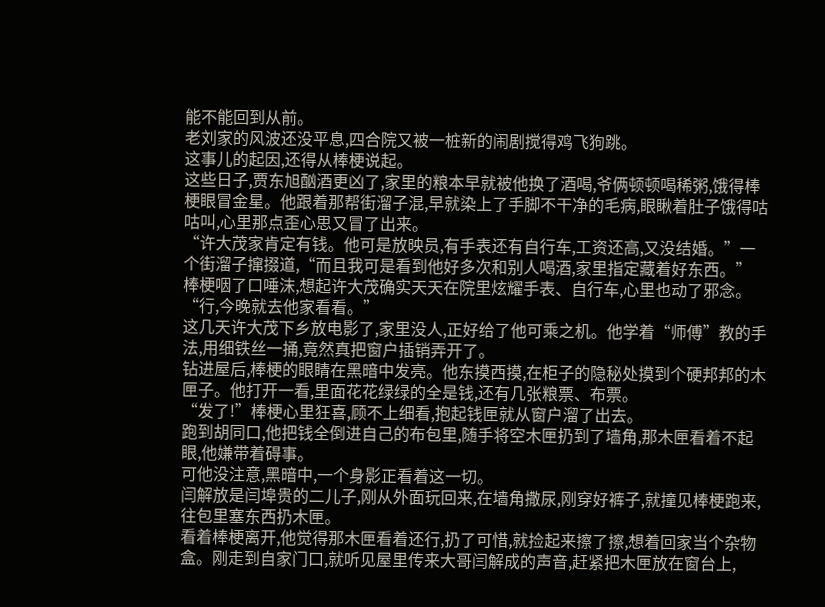能不能回到从前。
老刘家的风波还没平息,四合院又被一桩新的闹剧搅得鸡飞狗跳。
这事儿的起因,还得从棒梗说起。
这些日子,贾东旭酗酒更凶了,家里的粮本早就被他换了酒喝,爷俩顿顿喝稀粥,饿得棒梗眼冒金星。他跟着那帮街溜子混,早就染上了手脚不干净的毛病,眼瞅着肚子饿得咕咕叫,心里那点歪心思又冒了出来。
“许大茂家肯定有钱。他可是放映员,有手表还有自行车,工资还高,又没结婚。”一个街溜子撺掇道,“而且我可是看到他好多次和别人喝酒,家里指定藏着好东西。”
棒梗咽了口唾沫,想起许大茂确实天天在院里炫耀手表、自行车,心里也动了邪念。“行,今晚就去他家看看。”
这几天许大茂下乡放电影了,家里没人,正好给了他可乘之机。他学着“师傅”教的手法,用细铁丝一捅,竟然真把窗户插销弄开了。
钻进屋后,棒梗的眼睛在黑暗中发亮。他东摸西摸,在柜子的隐秘处摸到个硬邦邦的木匣子。他打开一看,里面花花绿绿的全是钱,还有几张粮票、布票。
“发了!”棒梗心里狂喜,顾不上细看,抱起钱匣就从窗户溜了出去。
跑到胡同口,他把钱全倒进自己的布包里,随手将空木匣扔到了墙角,那木匣看着不起眼,他嫌带着碍事。
可他没注意,黑暗中,一个身影正看着这一切。
闫解放是闫埠贵的二儿子,刚从外面玩回来,在墙角撒尿,刚穿好裤子,就撞见棒梗跑来,往包里塞东西扔木匣。
看着棒梗离开,他觉得那木匣看着还行,扔了可惜,就捡起来擦了擦,想着回家当个杂物盒。刚走到自家门口,就听见屋里传来大哥闫解成的声音,赶紧把木匣放在窗台上,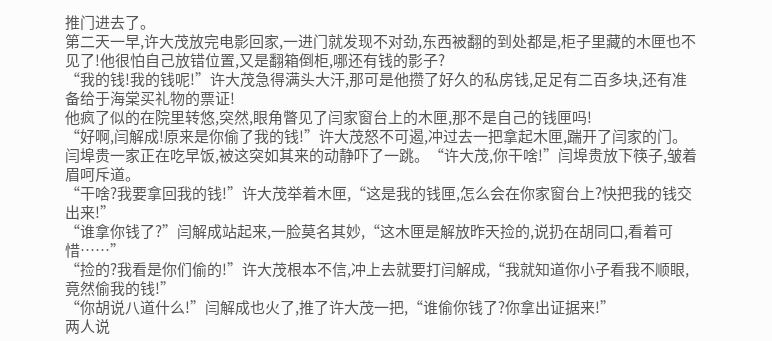推门进去了。
第二天一早,许大茂放完电影回家,一进门就发现不对劲,东西被翻的到处都是,柜子里藏的木匣也不见了!他很怕自己放错位置,又是翻箱倒柜,哪还有钱的影子?
“我的钱!我的钱呢!”许大茂急得满头大汗,那可是他攒了好久的私房钱,足足有二百多块,还有准备给于海棠买礼物的票证!
他疯了似的在院里转悠,突然,眼角瞥见了闫家窗台上的木匣,那不是自己的钱匣吗!
“好啊,闫解成!原来是你偷了我的钱!”许大茂怒不可遏,冲过去一把拿起木匣,踹开了闫家的门。
闫埠贵一家正在吃早饭,被这突如其来的动静吓了一跳。“许大茂,你干啥!”闫埠贵放下筷子,皱着眉呵斥道。
“干啥?我要拿回我的钱!”许大茂举着木匣,“这是我的钱匣,怎么会在你家窗台上?快把我的钱交出来!”
“谁拿你钱了?”闫解成站起来,一脸莫名其妙,“这木匣是解放昨天捡的,说扔在胡同口,看着可惜……”
“捡的?我看是你们偷的!”许大茂根本不信,冲上去就要打闫解成,“我就知道你小子看我不顺眼,竟然偷我的钱!”
“你胡说八道什么!”闫解成也火了,推了许大茂一把,“谁偷你钱了?你拿出证据来!”
两人说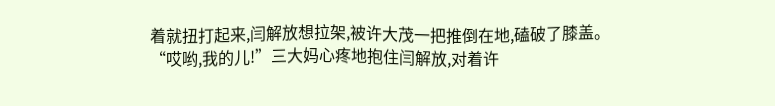着就扭打起来,闫解放想拉架,被许大茂一把推倒在地,磕破了膝盖。
“哎哟,我的儿!”三大妈心疼地抱住闫解放,对着许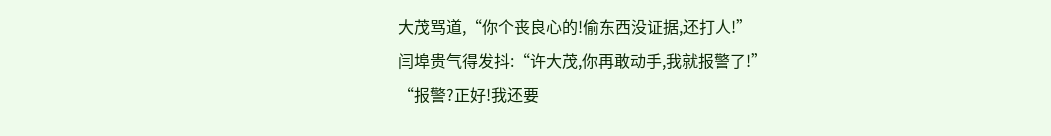大茂骂道,“你个丧良心的!偷东西没证据,还打人!”
闫埠贵气得发抖:“许大茂,你再敢动手,我就报警了!”
“报警?正好!我还要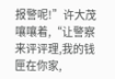报警呢!”许大茂嚷嚷着,“让警察来评评理,我的钱匣在你家,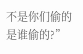不是你们偷的是谁偷的?”